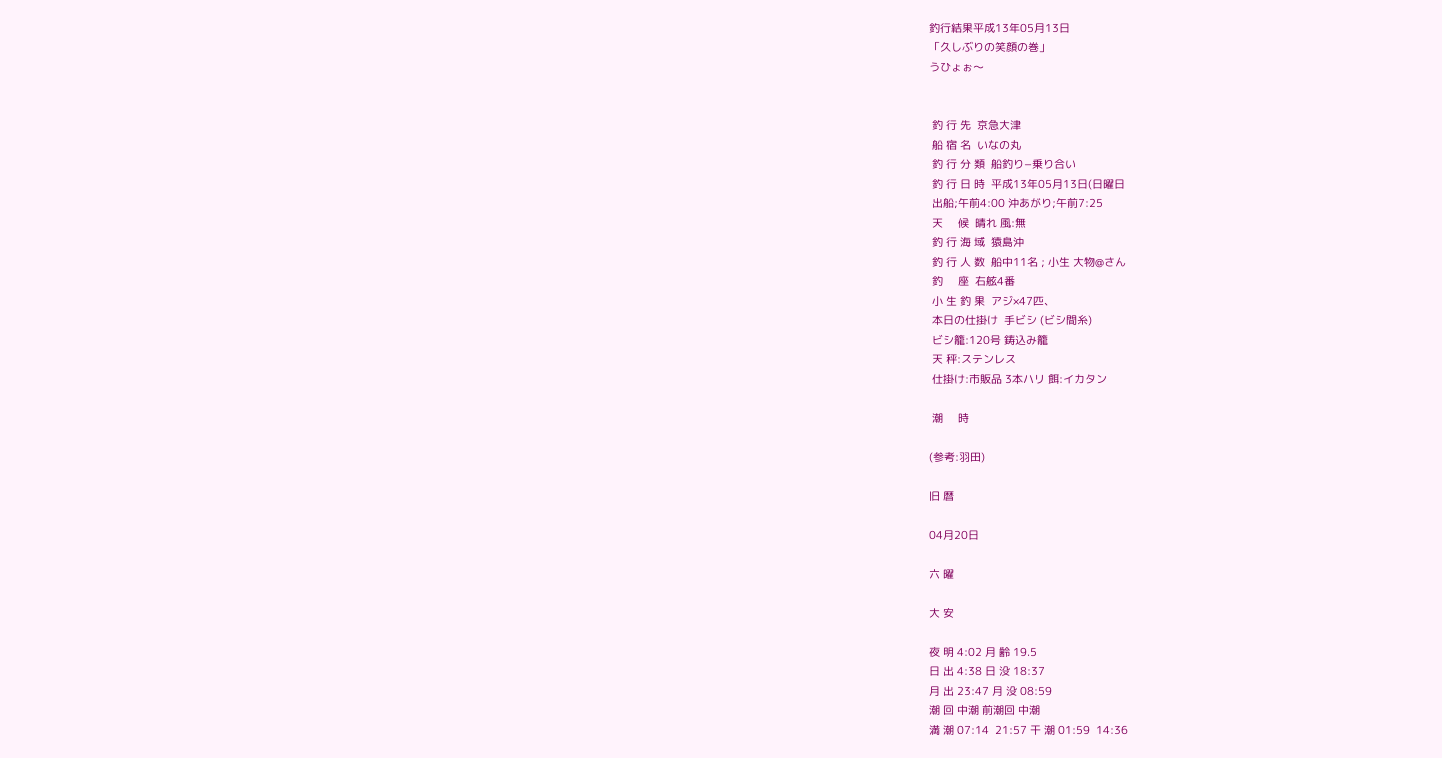釣行結果平成13年05月13日
「久しぶりの笑顔の巻」
うひょぉ〜


 釣 行 先  京急大津
 船 宿 名  いなの丸
 釣 行 分 類  船釣り−乗り合い
 釣 行 日 時  平成13年05月13日(日曜日
 出船;午前4:00 沖あがり;午前7:25
 天     候  晴れ 風:無
 釣 行 海 域  猿島沖
 釣 行 人 数  船中11名 ; 小生 大物@さん
 釣     座  右舷4番
 小 生 釣 果  アジ×47匹、
 本日の仕掛け  手ビシ (ビシ間糸)
 ビシ籠:120号 鋳込み籠
 天 秤:ステンレス
 仕掛け:市販品 3本ハリ 餌:イカタン

 潮     時

(参考:羽田)

旧 暦

04月20日

六 曜

大 安

夜 明 4:02 月 齢 19.5
日 出 4:38 日 没 18:37
月 出 23:47 月 没 08:59
潮 回 中潮 前潮回 中潮
満 潮 07:14  21:57 干 潮 01:59  14:36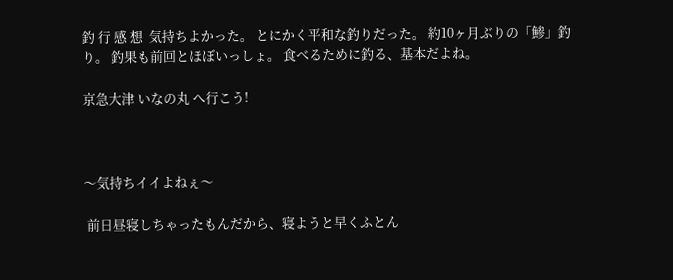釣 行 感 想  気持ちよかった。 とにかく平和な釣りだった。 約10ヶ月ぶりの「鯵」釣り。 釣果も前回とほぼいっしょ。 食べるために釣る、基本だよね。

京急大津 いなの丸 へ行こう!



〜気持ちイイよねぇ〜

 前日昼寝しちゃったもんだから、寝ようと早くふとん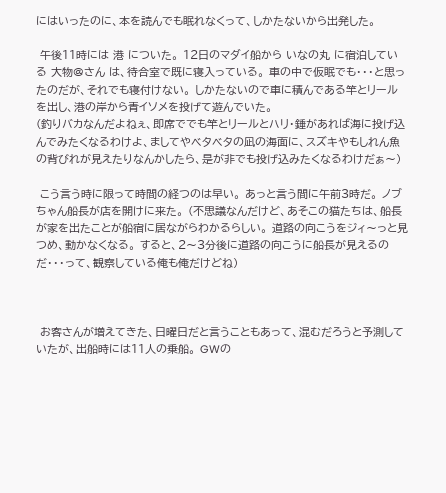にはいったのに、本を読んでも眠れなくって、しかたないから出発した。

 午後11時には 港 についた。 12日のマダイ船から いなの丸 に宿泊している 大物@さん は、待合室で既に寝入っている。 車の中で仮眠でも・・・と思ったのだが、それでも寝付けない。 しかたないので車に積んである竿とリールを出し、港の岸から青イソメを投げて遊んでいた。
(釣りバカなんだよねぇ、即席ででも竿とリールとハリ・錘があれば海に投げ込んでみたくなるわけよ、ましてやベタベタの凪の海面に、スズキやもしれん魚の背びれが見えたりなんかしたら、是が非でも投げ込みたくなるわけだぁ〜)

 こう言う時に限って時間の経つのは早い。 あっと言う間に午前3時だ。 ノブちゃん船長が店を開けに来た。 (不思議なんだけど、あそこの猫たちは、船長が家を出たことが船宿に居ながらわかるらしい。 道路の向こうをジィ〜っと見つめ、動かなくなる。 すると、2〜3分後に道路の向こうに船長が見えるのだ・・・って、観察している俺も俺だけどね)



 お客さんが増えてきた、日曜日だと言うこともあって、混むだろうと予測していたが、出船時には11人の乗船。 GWの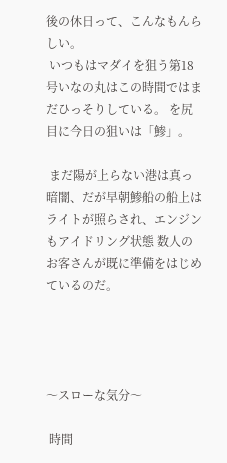後の休日って、こんなもんらしい。
 いつもはマダイを狙う第18号いなの丸はこの時間ではまだひっそりしている。 を尻目に今日の狙いは「鯵」。

 まだ陽が上らない港は真っ暗闇、だが早朝鯵船の船上はライトが照らされ、エンジンもアイドリング状態 数人のお客さんが既に準備をはじめているのだ。




〜スローな気分〜

 時間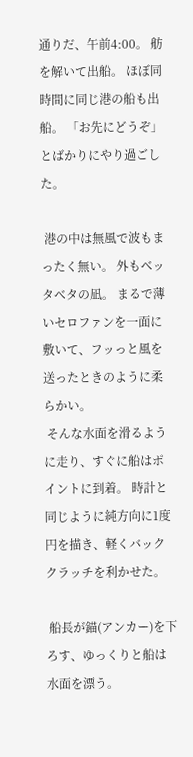通りだ、午前4:00。 舫を解いて出船。 ほぼ同時間に同じ港の船も出船。 「お先にどうぞ」とばかりにやり過ごした。

 港の中は無風で波もまったく無い。 外もベッタベタの凪。 まるで薄いセロファンを一面に敷いて、フッっと風を送ったときのように柔らかい。
 そんな水面を滑るように走り、すぐに船はポイントに到着。 時計と同じように純方向に1度円を描き、軽くバッククラッチを利かせた。

 船長が錨(アンカー)を下ろす、ゆっくりと船は水面を漂う。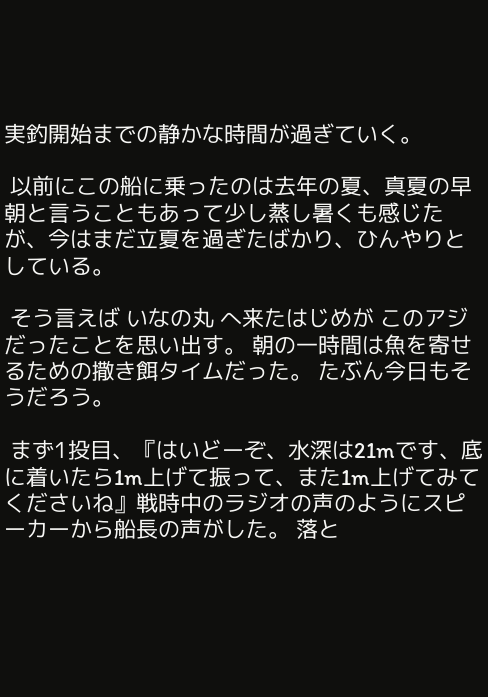実釣開始までの静かな時間が過ぎていく。

 以前にこの船に乗ったのは去年の夏、真夏の早朝と言うこともあって少し蒸し暑くも感じたが、今はまだ立夏を過ぎたばかり、ひんやりとしている。

 そう言えば いなの丸 へ来たはじめが このアジ だったことを思い出す。 朝の一時間は魚を寄せるための撒き餌タイムだった。 たぶん今日もそうだろう。

 まず1投目、『はいどーぞ、水深は21mです、底に着いたら1m上げて振って、また1m上げてみてくださいね』戦時中のラジオの声のようにスピーカーから船長の声がした。 落と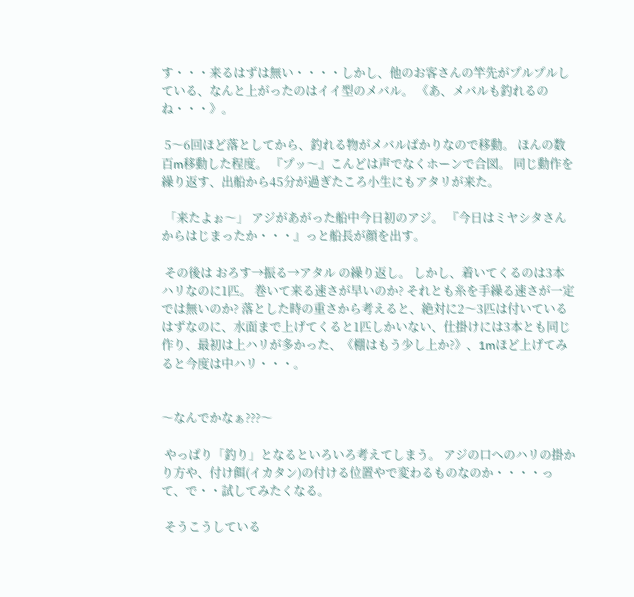す・・・来るはずは無い・・・・しかし、他のお客さんの竿先がプルプルしている、なんと上がったのはイイ型のメバル。 《あ、メバルも釣れるのね・・・》。

 5〜6回ほど落としてから、釣れる物がメバルばかりなので移動。 ほんの数百m移動した程度。 『プッ〜』こんどは声でなくホーンで合図。 同じ動作を繰り返す、出船から45分が過ぎたころ小生にもアタリが来た。

 「来たよぉ〜」 アジがあがった船中今日初のアジ。 『今日はミヤシタさんからはじまったか・・・』っと船長が顔を出す。

 その後は おろす→振る→アタル の繰り返し。 しかし、着いてくるのは3本ハリなのに1匹。 巻いて来る速さが早いのか? それとも糸を手繰る速さが一定では無いのか? 落とした時の重さから考えると、絶対に2〜3匹は付いているはずなのに、水面まで上げてくると1匹しかいない、仕掛けには3本とも同じ作り、最初は上ハリが多かった、《棚はもう少し上か?》、1mほど上げてみると今度は中ハリ・・・。


〜なんでかなぁ???〜

 やっぱり「釣り」となるといろいろ考えてしまう。 アジの口へのハリの掛かり方や、付け餌(イカタン)の付ける位置やで変わるものなのか・・・・って、で・・試してみたくなる。

 そうこうしている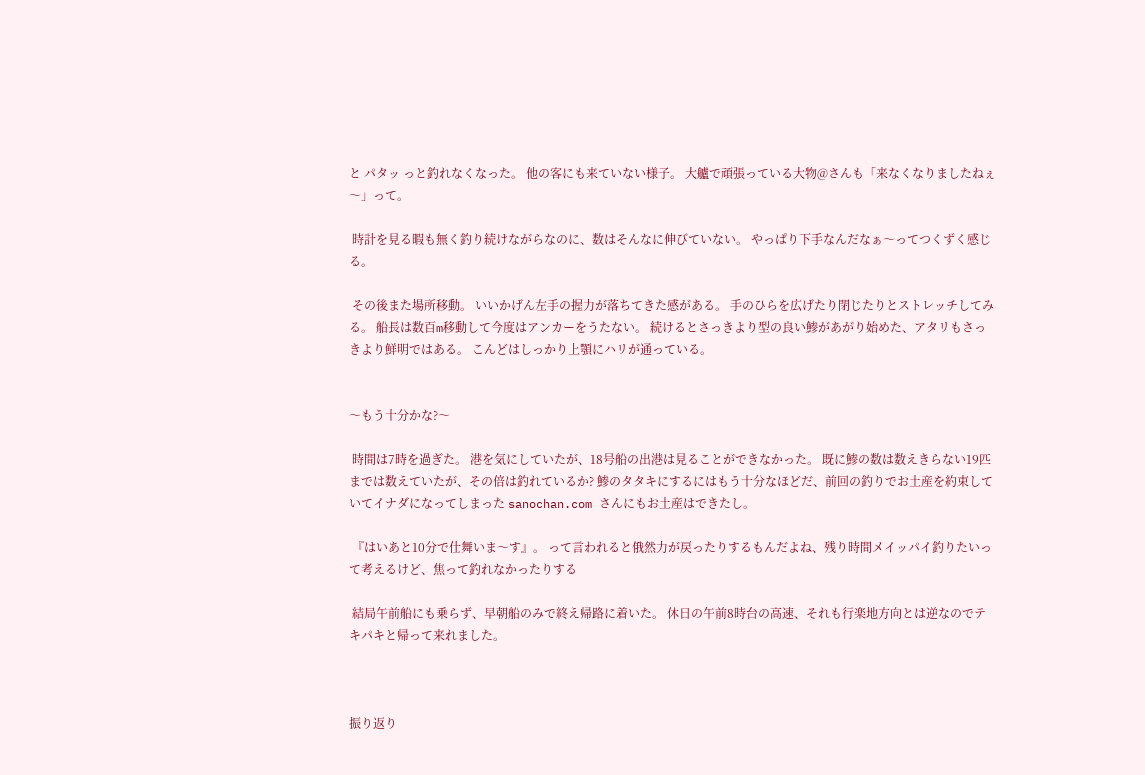と パタッ っと釣れなくなった。 他の客にも来ていない様子。 大艫で頑張っている大物@さんも「来なくなりましたねぇ〜」って。

 時計を見る暇も無く釣り続けながらなのに、数はそんなに伸びていない。 やっぱり下手なんだなぁ〜ってつくずく感じる。

 その後また場所移動。 いいかげん左手の握力が落ちてきた感がある。 手のひらを広げたり閉じたりとストレッチしてみる。 船長は数百m移動して今度はアンカーをうたない。 続けるとさっきより型の良い鯵があがり始めた、アタリもさっきより鮮明ではある。 こんどはしっかり上顎にハリが通っている。


〜もう十分かな?〜

 時間は7時を過ぎた。 港を気にしていたが、18号船の出港は見ることができなかった。 既に鯵の数は数えきらない19匹までは数えていたが、その倍は釣れているか? 鯵のタタキにするにはもう十分なほどだ、前回の釣りでお土産を約束していてイナダになってしまった sanochan.com さんにもお土産はできたし。

 『はいあと10分で仕舞いま〜す』。 って言われると俄然力が戻ったりするもんだよね、残り時間メイッパイ釣りたいって考えるけど、焦って釣れなかったりする

 結局午前船にも乗らず、早朝船のみで終え帰路に着いた。 休日の午前8時台の高速、それも行楽地方向とは逆なのでテキパキと帰って来れました。



振り返り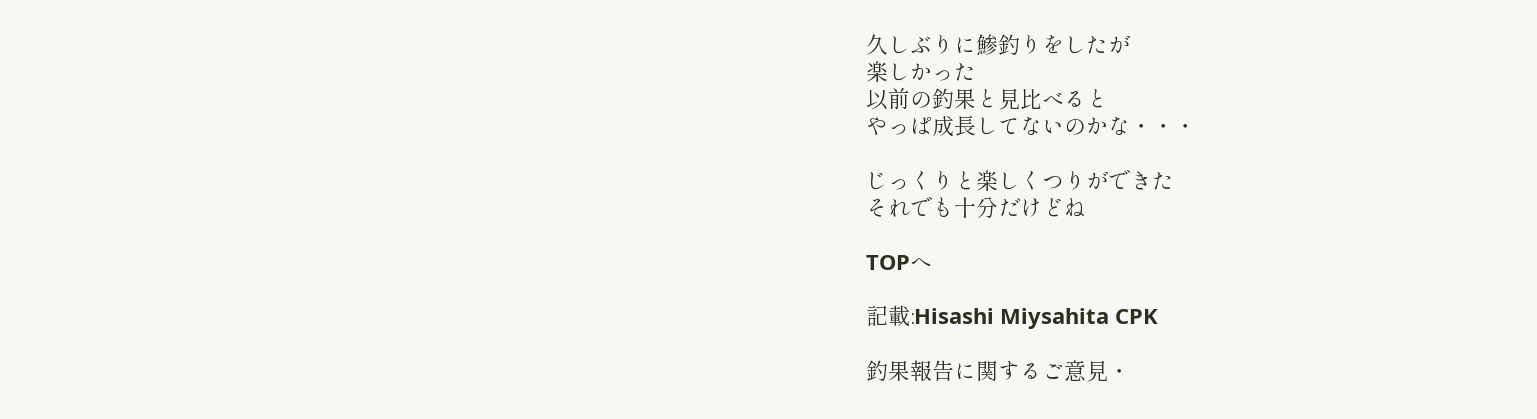久しぶりに鯵釣りをしたが
楽しかった
以前の釣果と見比べると
やっぱ成長してないのかな・・・

じっくりと楽しくつりができた
それでも十分だけどね

TOPへ

記載:Hisashi Miysahita CPK

釣果報告に関するご意見・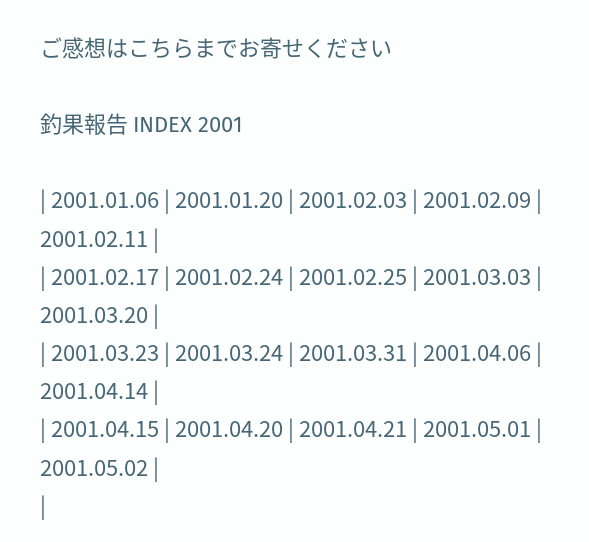ご感想はこちらまでお寄せください

釣果報告 INDEX 2001

| 2001.01.06 | 2001.01.20 | 2001.02.03 | 2001.02.09 | 2001.02.11 |
| 2001.02.17 | 2001.02.24 | 2001.02.25 | 2001.03.03 | 2001.03.20 |
| 2001.03.23 | 2001.03.24 | 2001.03.31 | 2001.04.06 | 2001.04.14 |
| 2001.04.15 | 2001.04.20 | 2001.04.21 | 2001.05.01 | 2001.05.02 |
|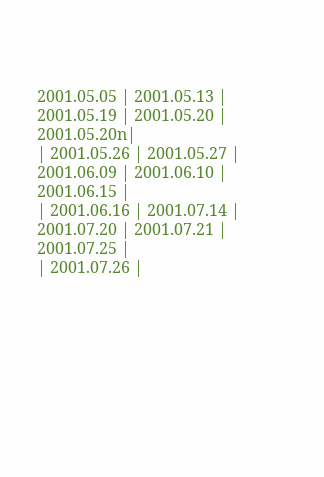2001.05.05 | 2001.05.13 | 2001.05.19 | 2001.05.20 | 2001.05.20n|
| 2001.05.26 | 2001.05.27 | 2001.06.09 | 2001.06.10 | 2001.06.15 |
| 2001.06.16 | 2001.07.14 | 2001.07.20 | 2001.07.21 | 2001.07.25 |
| 2001.07.26 |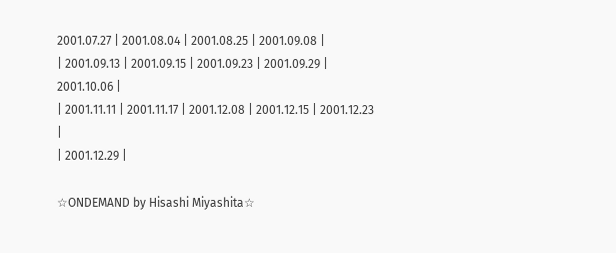2001.07.27 | 2001.08.04 | 2001.08.25 | 2001.09.08 |
| 2001.09.13 | 2001.09.15 | 2001.09.23 | 2001.09.29 | 2001.10.06 |
| 2001.11.11 | 2001.11.17 | 2001.12.08 | 2001.12.15 | 2001.12.23 |
| 2001.12.29 |

☆ONDEMAND by Hisashi Miyashita☆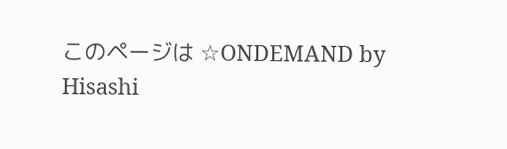このページは ☆ONDEMAND by Hisashi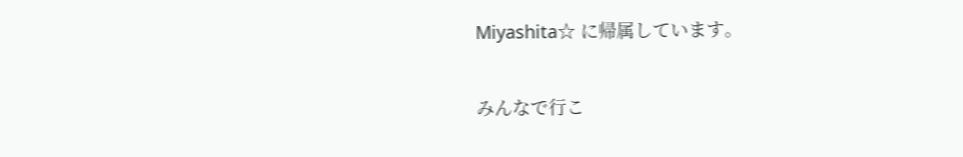Miyashita☆ に帰属しています。

みんなで行こ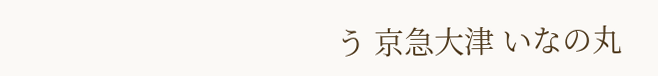う 京急大津 いなの丸